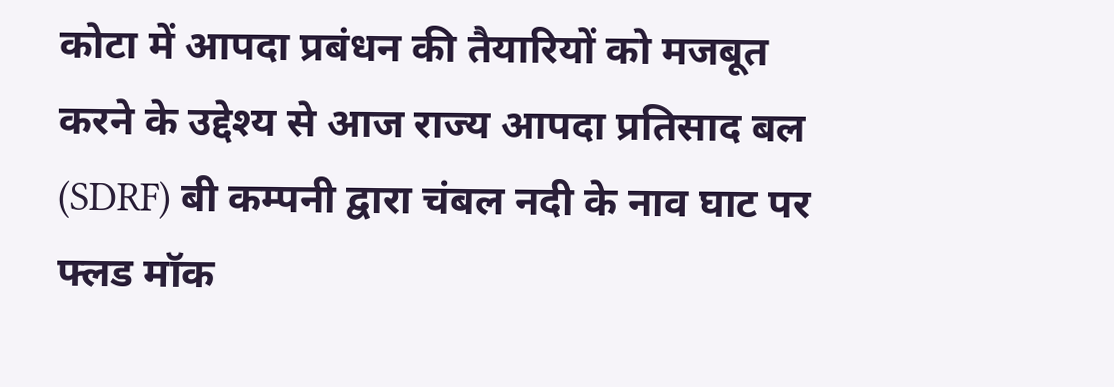कोटा में आपदा प्रबंधन की तैयारियों को मजबूत करने के उद्देश्य से आज राज्य आपदा प्रतिसाद बल (SDRF) बी कम्पनी द्वारा चंबल नदी के नाव घाट पर फ्लड मॉक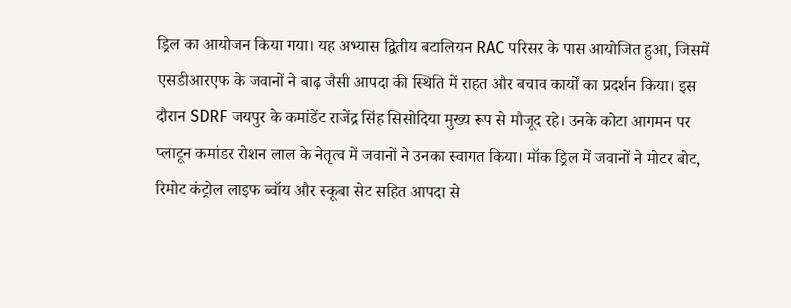ड्रिल का आयोजन किया गया। यह अभ्यास द्वितीय बटालियन RAC परिसर के पास आयोजित हुआ, जिसमें एसडीआरएफ के जवानों ने बाढ़ जैसी आपदा की स्थिति में राहत और बचाव कार्यों का प्रदर्शन किया। इस दौरान SDRF जयपुर के कमांडेंट राजेंद्र सिंह सिसोदिया मुख्य रूप से मौजूद रहे। उनके कोटा आगमन पर प्लाटून कमांडर रोशन लाल के नेतृत्व में जवानों ने उनका स्वागत किया। मॉक ड्रिल में जवानों ने मोटर बोट, रिमोट कंट्रोल लाइफ ब्वॉय और स्कूबा सेट सहित आपदा से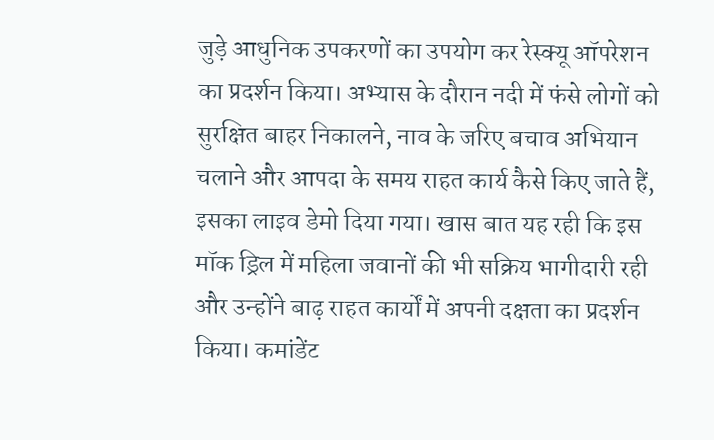जुड़े आधुनिक उपकरणों का उपयोग कर रेस्क्यू ऑपरेशन का प्रदर्शन किया। अभ्यास के दौरान नदी में फंसे लोगों को सुरक्षित बाहर निकालने, नाव के जरिए बचाव अभियान चलाने और आपदा के समय राहत कार्य कैसे किए जाते हैं, इसका लाइव डेमो दिया गया। खास बात यह रही कि इस मॉक ड्रिल में महिला जवानों की भी सक्रिय भागीदारी रही और उन्होंने बाढ़ राहत कार्यों में अपनी दक्षता का प्रदर्शन किया। कमांडेंट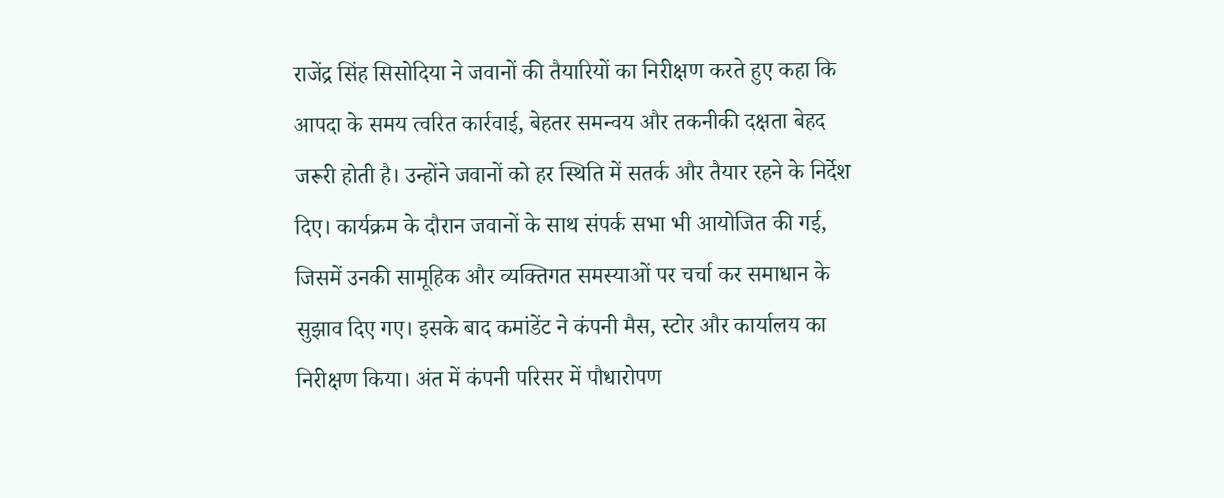राजेंद्र सिंह सिसोदिया ने जवानों की तैयारियों का निरीक्षण करते हुए कहा कि आपदा के समय त्वरित कार्रवाई, बेहतर समन्वय और तकनीकी दक्षता बेहद जरूरी होती है। उन्होंने जवानों को हर स्थिति में सतर्क और तैयार रहने के निर्देश दिए। कार्यक्रम के दौरान जवानों के साथ संपर्क सभा भी आयोजित की गई, जिसमें उनकी सामूहिक और व्यक्तिगत समस्याओं पर चर्चा कर समाधान के सुझाव दिए गए। इसके बाद कमांडेंट ने कंपनी मैस, स्टोर और कार्यालय का निरीक्षण किया। अंत में कंपनी परिसर में पौधारोपण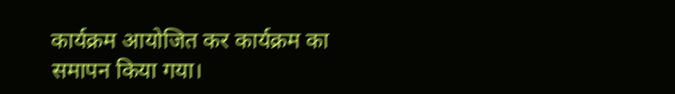कार्यक्रम आयोजित कर कार्यक्रम का समापन किया गया।